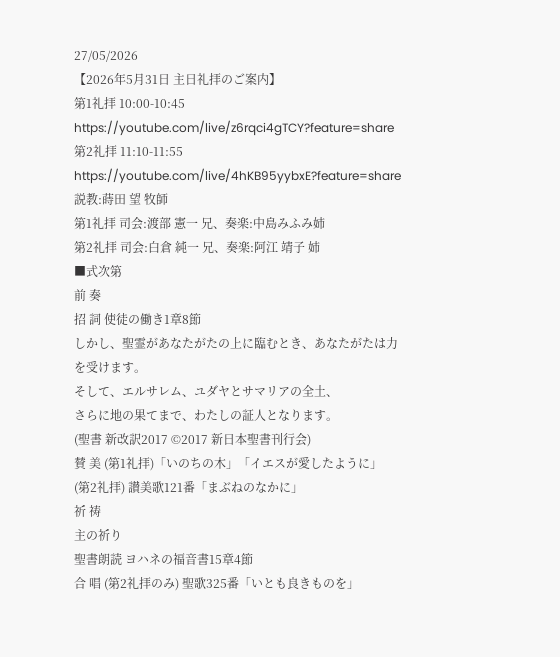27/05/2026
【2026年5月31日 主日礼拝のご案内】
第1礼拝 10:00-10:45 https://youtube.com/live/z6rqci4gTCY?feature=share
第2礼拝 11:10-11:55 https://youtube.com/live/4hKB95yybxE?feature=share
説教:蒔田 望 牧師
第1礼拝 司会:渡部 憲一 兄、奏楽:中島みふみ姉
第2礼拝 司会:白倉 純一 兄、奏楽:阿江 靖子 姉
■式次第
前 奏
招 詞 使徒の働き1章8節
しかし、聖霊があなたがたの上に臨むとき、あなたがたは力を受けます。
そして、エルサレム、ユダヤとサマリアの全土、
さらに地の果てまで、わたしの証人となります。
(聖書 新改訳2017 ©2017 新日本聖書刊行会)
賛 美 (第1礼拝)「いのちの木」「イエスが愛したように」
(第2礼拝) 讃美歌121番「まぶねのなかに」
祈 祷
主の祈り
聖書朗読 ヨハネの福音書15章4節
合 唱 (第2礼拝のみ) 聖歌325番「いとも良きものを」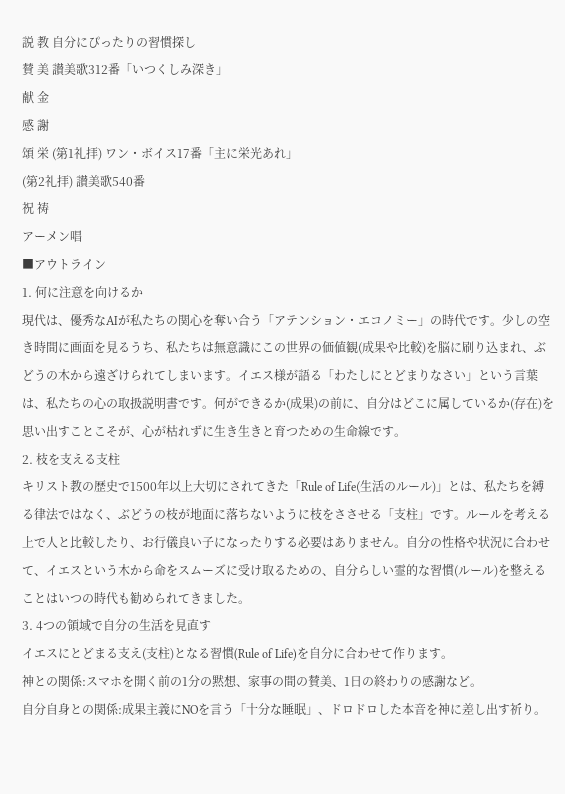説 教 自分にぴったりの習慣探し
賛 美 讃美歌312番「いつくしみ深き」
献 金
感 謝
頌 栄 (第1礼拝) ワン・ボイス17番「主に栄光あれ」
(第2礼拝) 讃美歌540番
祝 祷
アーメン唱
■アウトライン
1. 何に注意を向けるか
現代は、優秀なAIが私たちの関心を奪い合う「アテンション・エコノミー」の時代です。少しの空き時間に画面を見るうち、私たちは無意識にこの世界の価値観(成果や比較)を脳に刷り込まれ、ぶどうの木から遠ざけられてしまいます。イエス様が語る「わたしにとどまりなさい」という言葉は、私たちの心の取扱説明書です。何ができるか(成果)の前に、自分はどこに属しているか(存在)を思い出すことこそが、心が枯れずに生き生きと育つための生命線です。
2. 枝を支える支柱
キリスト教の歴史で1500年以上大切にされてきた「Rule of Life(生活のルール)」とは、私たちを縛る律法ではなく、ぶどうの枝が地面に落ちないように枝をささせる「支柱」です。ルールを考える上で人と比較したり、お行儀良い子になったりする必要はありません。自分の性格や状況に合わせて、イエスという木から命をスムーズに受け取るための、自分らしい霊的な習慣(ルール)を整えることはいつの時代も勧められてきました。
3. 4つの領域で自分の生活を見直す
イエスにとどまる支え(支柱)となる習慣(Rule of Life)を自分に合わせて作ります。
神との関係:スマホを開く前の1分の黙想、家事の間の賛美、1日の終わりの感謝など。
自分自身との関係:成果主義にNOを言う「十分な睡眠」、ドロドロした本音を神に差し出す祈り。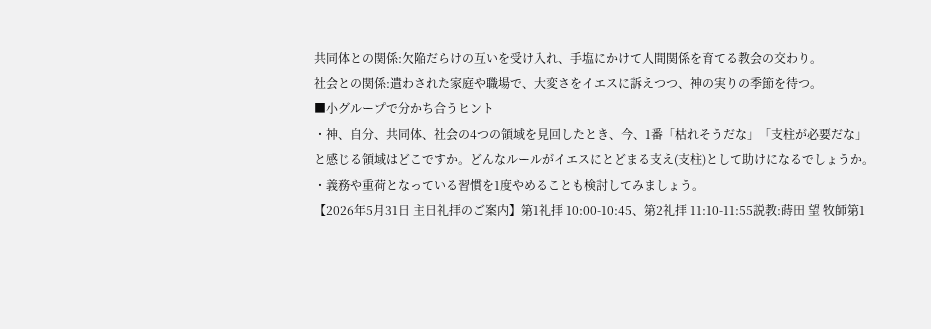共同体との関係:欠陥だらけの互いを受け入れ、手塩にかけて人間関係を育てる教会の交わり。
社会との関係:遣わされた家庭や職場で、大変さをイエスに訴えつつ、神の実りの季節を待つ。
■小グループで分かち合うヒント
・神、自分、共同体、社会の4つの領域を見回したとき、今、1番「枯れそうだな」「支柱が必要だな」と感じる領域はどこですか。どんなルールがイエスにとどまる支え(支柱)として助けになるでしょうか。
・義務や重荷となっている習慣を1度やめることも検討してみましょう。
【2026年5月31日 主日礼拝のご案内】第1礼拝 10:00-10:45、第2礼拝 11:10-11:55説教:蒔田 望 牧師第1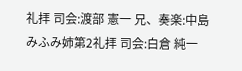礼拝 司会:渡部 憲一 兄、奏楽:中島みふみ姉第2礼拝 司会:白倉 純一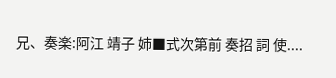兄、奏楽:阿江 靖子 姉■式次第前 奏招 詞 使....